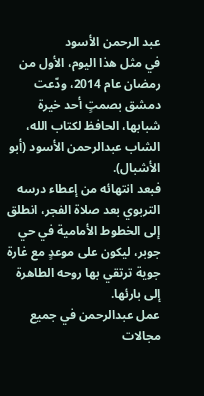عبد الرحمن الأسود
في مثل هذا اليوم، الأول من رمضان عام 2014، ودّعت دمشق بصمتٍ أحد خيرة شبابها، الحافظ لكتاب الله، الشاب عبدالرحمن الأسود (أبو الأشبال).
فبعد انتهائه من إعطاء درسه التربوي بعد صلاة الفجر، انطلق إلى الخطوط الأمامية في حي جوبر، ليكون على موعدٍ مع غارة جوية ترتقي بها روحه الطاهرة إلى بارئها.
عمل عبدالرحمن في جميع مجالات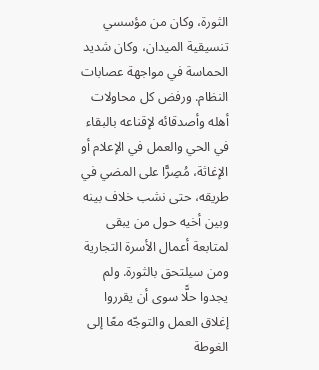الثورة، وكان من مؤسسي تنسيقية الميدان، وكان شديد الحماسة في مواجهة عصابات النظام. ورفض كل محاولات أهله وأصدقائه لإقناعه بالبقاء في الحي والعمل في الإعلام أو الإغاثة، مُصِرًّا على المضي في طريقه، حتى نشب خلاف بينه وبين أخيه حول من يبقى لمتابعة أعمال الأسرة التجارية ومن سيلتحق بالثورة. ولم يجدوا حلًّا سوى أن يقرروا إغلاق العمل والتوجّه معًا إلى الغوطة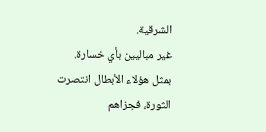الشرقية.
غير مباليين بأي خسارة.
بمثل هؤلاء الأبطال انتصرت الثورة، فجزاهم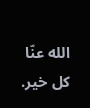الله عنّا كل خير.